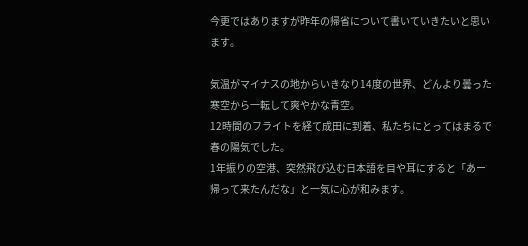今更ではありますが昨年の帰省について書いていきたいと思います。

気温がマイナスの地からいきなり14度の世界、どんより曇った寒空から一転して爽やかな青空。
12時間のフライトを経て成田に到着、私たちにとってはまるで春の陽気でした。
1年振りの空港、突然飛び込む日本語を目や耳にすると「あー帰って来たんだな」と一気に心が和みます。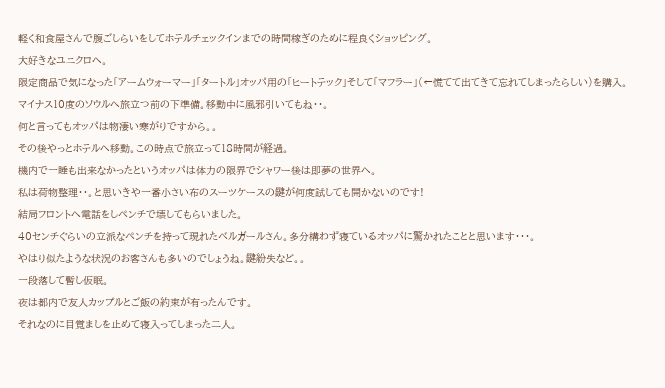軽く和食屋さんで腹ごしらいをしてホテルチェックインまでの時間稼ぎのために程良くショッピング。
大好きなユニクロへ。
限定商品で気になった「アームウォーマー」「タートル」オッパ用の「ヒートテック」そして「マフラー」(←慌てて出てきて忘れてしまったらしい)を購入。
マイナス10度のソウルへ旅立つ前の下準備。移動中に風邪引いてもね・・。
何と言ってもオッパは物凄い寒がりですから。。
その後やっとホテルへ移動。この時点で旅立って18時間が経過。
機内で一睡も出来なかったというオッパは体力の限界でシャワー後は即夢の世界へ。
私は荷物整理・・。と思いきや一番小さい布のスーツケースの鍵が何度試しても開かないのです!
結局フロントへ電話をしペンチで壊してもらいました。
40センチぐらいの立派なペンチを持って現れたベルガールさん。多分構わず寝ているオッパに驚かれたことと思います・・・。
やはり似たような状況のお客さんも多いのでしょうね。鍵紛失など。。
一段落して暫し仮眠。
夜は都内で友人カップルとご飯の約束が有ったんです。
それなのに目覚ましを止めて寝入ってしまった二人。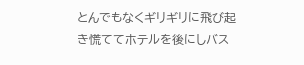とんでもなくギリギリに飛び起き慌ててホテルを後にしバス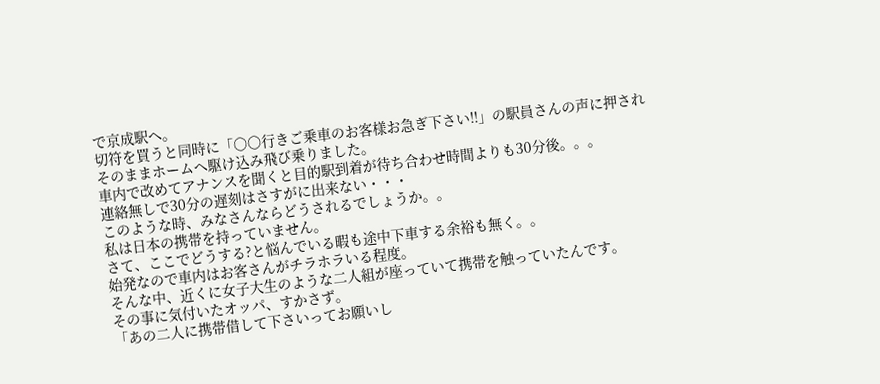で京成駅へ。
切符を買うと同時に「〇〇行きご乗車のお客様お急ぎ下さい!!」の駅員さんの声に押されそのままホームへ駆け込み飛び乗りました。
車内で改めてアナンスを聞くと目的駅到着が待ち合わせ時間よりも30分後。。。
連絡無しで30分の遅刻はさすがに出来ない・・・
このような時、みなさんならどうされるでしょうか。。
私は日本の携帯を持っていません。
さて、ここでどうする?と悩んでいる暇も途中下車する余裕も無く。。
始発なので車内はお客さんがチラホラいる程度。
そんな中、近くに女子大生のような二人組が座っていて携帯を触っていたんです。
その事に気付いたオッパ、すかさず。
「あの二人に携帯借して下さいってお願いし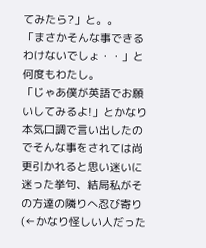てみたら?」と。。
「まさかそんな事できるわけないでしょ・・」と何度もわたし。
「じゃあ僕が英語でお願いしてみるよ!」とかなり本気口調で言い出したのでそんな事をされては尚更引かれると思い迷いに迷った挙句、結局私がその方達の隣りへ忍び寄り(←かなり怪しい人だった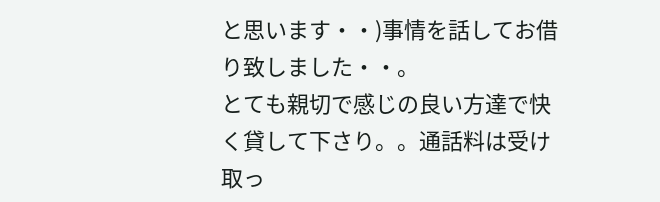と思います・・)事情を話してお借り致しました・・。
とても親切で感じの良い方達で快く貸して下さり。。通話料は受け取っ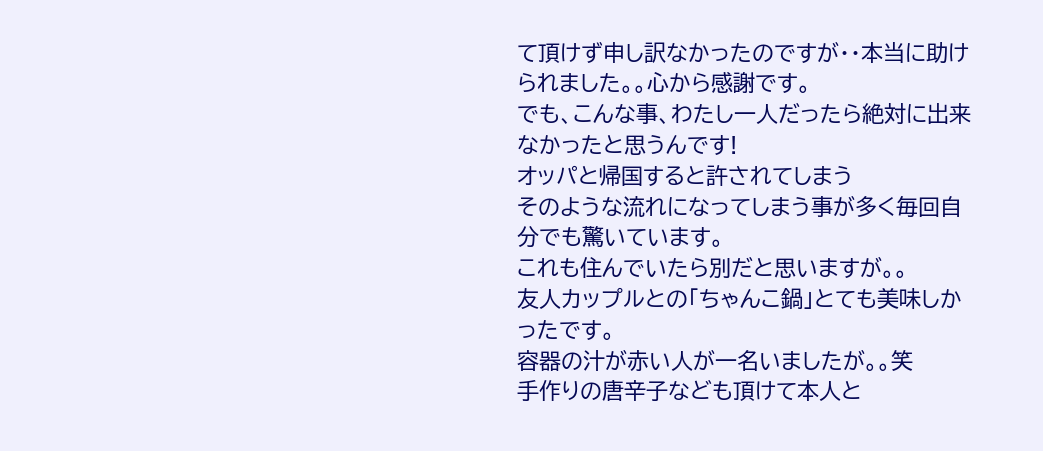て頂けず申し訳なかったのですが・・本当に助けられました。。心から感謝です。
でも、こんな事、わたし一人だったら絶対に出来なかったと思うんです!
オッパと帰国すると許されてしまう
そのような流れになってしまう事が多く毎回自分でも驚いています。
これも住んでいたら別だと思いますが。。
友人カップルとの「ちゃんこ鍋」とても美味しかったです。
容器の汁が赤い人が一名いましたが。。笑
手作りの唐辛子なども頂けて本人と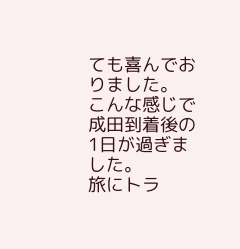ても喜んでおりました。
こんな感じで成田到着後の1日が過ぎました。
旅にトラ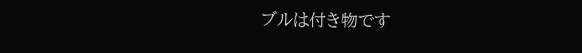ブルは付き物です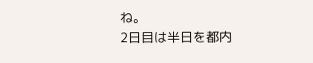ね。
2日目は半日を都内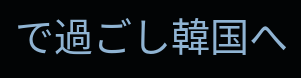で過ごし韓国へ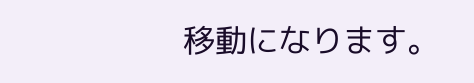移動になります。